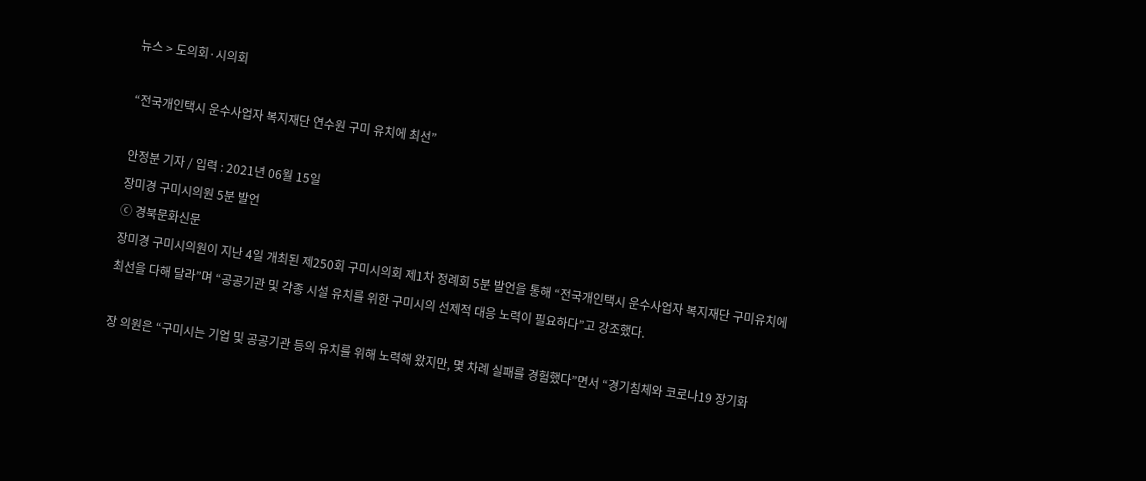뉴스 > 도의회·시의회

“전국개인택시 운수사업자 복지재단 연수원 구미 유치에 최선”

안정분 기자 / 입력 : 2021년 06월 15일
장미경 구미시의원 5분 발언
ⓒ 경북문화신문
장미경 구미시의원이 지난 4일 개최된 제250회 구미시의회 제1차 정례회 5분 발언을 통해 “전국개인택시 운수사업자 복지재단 구미유치에 최선을 다해 달라”며 “공공기관 및 각종 시설 유치를 위한 구미시의 선제적 대응 노력이 필요하다”고 강조했다.

장 의원은 “구미시는 기업 및 공공기관 등의 유치를 위해 노력해 왔지만, 몇 차례 실패를 경험했다”면서 “경기침체와 코로나19 장기화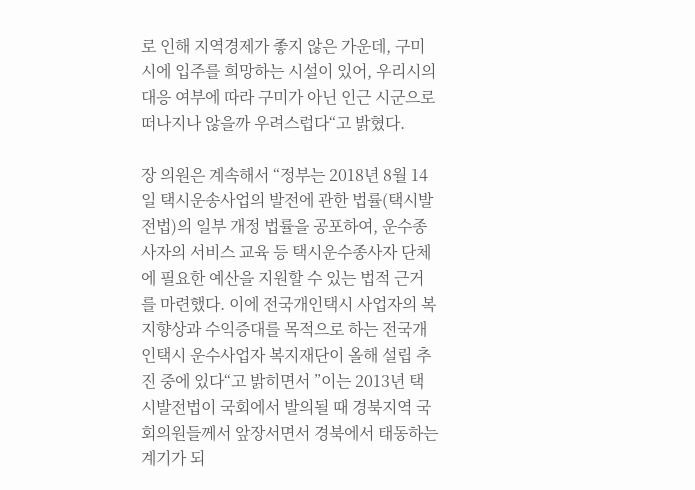로 인해 지역경제가 좋지 않은 가운데, 구미시에 입주를 희망하는 시설이 있어, 우리시의 대응 여부에 따라 구미가 아닌 인근 시군으로 떠나지나 않을까 우려스럽다“고 밝혔다.

장 의원은 계속해서 “정부는 2018년 8월 14일 택시운송사업의 발전에 관한 법률(택시발전법)의 일부 개정 법률을 공포하여, 운수종사자의 서비스 교육 등 택시운수종사자 단체에 필요한 예산을 지원할 수 있는 법적 근거를 마련했다. 이에 전국개인택시 사업자의 복지향상과 수익증대를 목적으로 하는 전국개인택시 운수사업자 복지재단이 올해 설립 추진 중에 있다“고 밝히면서 ”이는 2013년 택시발전법이 국회에서 발의될 때 경북지역 국회의원들께서 앞장서면서 경북에서 태동하는 계기가 되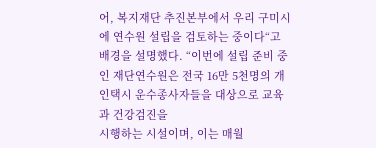어, 복지재단 추진본부에서 우리 구미시에 연수원 설립을 검토하는 중이다“고 배경을 설명했다. “이번에 설립 준비 중인 재단연수원은 전국 16만 5천명의 개인택시 운수종사자들을 대상으로 교육과 건강검진을
시행하는 시설이며, 이는 매월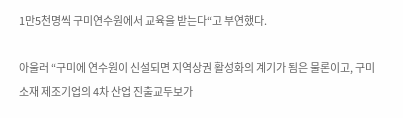1만5천명씩 구미연수원에서 교육을 받는다“고 부연했다.

아울러 “구미에 연수원이 신설되면 지역상권 활성화의 계기가 됨은 물론이고, 구미소재 제조기업의 4차 산업 진출교두보가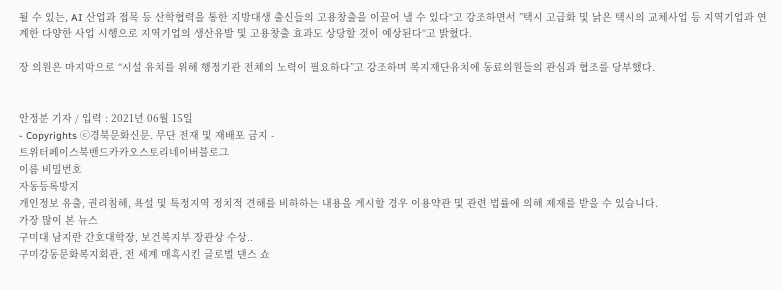될 수 있는, AI 산업과 접목 등 산학협력을 통한 지방대생 출신들의 고용창출을 이끌어 낼 수 있다“고 강조하면서 ”택시 고급화 및 낡은 택시의 교체사업 등 지역기업과 연계한 다양한 사업 시행으로 지역기업의 생산유발 및 고용창출 효과도 상당할 것이 예상된다“고 밝혔다.

장 의원은 마지막으로 “시설 유치를 위해 행정기관 전체의 노력이 필요하다”고 강조하며 복지재단유치에 동료의원들의 관심과 협조를 당부했다.


안정분 기자 / 입력 : 2021년 06월 15일
- Copyrights ⓒ경북문화신문. 무단 전재 및 재배포 금지 -
트위터페이스북밴드카카오스토리네이버블로그
이름 비밀번호
자동등록방지
개인정보 유출, 권리침해, 욕설 및 특정지역 정치적 견해를 비하하는 내용을 게시할 경우 이용약관 및 관련 법률에 의해 제재를 받을 수 있습니다.
가장 많이 본 뉴스
구미대 남지란 간호대학장, 보건복지부 장관상 수상..
구미강동문화복지회관, 전 세계 매혹시킨 글로벌 댄스 쇼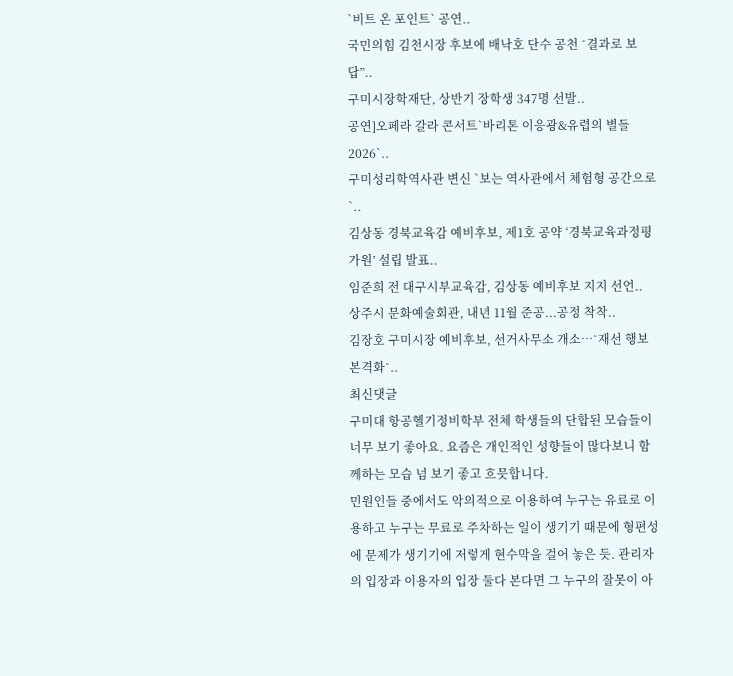`비트 온 포인트` 공연..
국민의힘 김천시장 후보에 배낙호 단수 공천 ˝결과로 보답”..
구미시장학재단, 상반기 장학생 347명 선발..
공연]오페라 갈라 콘서트`바리톤 이응광&유렵의 별들 2026`..
구미성리학역사관 변신 `보는 역사관에서 체험형 공간으로`..
김상동 경북교육감 예비후보, 제1호 공약 ‘경북교육과정평가원’ 설립 발표..
임준희 전 대구시부교육감, 김상동 예비후보 지지 선언..
상주시 문화예술회관, 내년 11월 준공...공정 착착..
김장호 구미시장 예비후보, 선거사무소 개소…˝재선 행보 본격화˝..
최신댓글
구미대 항공헬기정비학부 전체 학생들의 단합된 모습들이 너무 보기 좋아요. 요즘은 개인적인 성향들이 많다보니 함께하는 모습 넘 보기 좋고 흐믓합니다.
민원인들 중에서도 악의적으로 이용하여 누구는 유료로 이용하고 누구는 무료로 주차하는 일이 생기기 때문에 형편성에 문제가 생기기에 저렇게 현수막을 걸어 놓은 듯. 관리자의 입장과 이용자의 입장 둘다 본다면 그 누구의 잘못이 아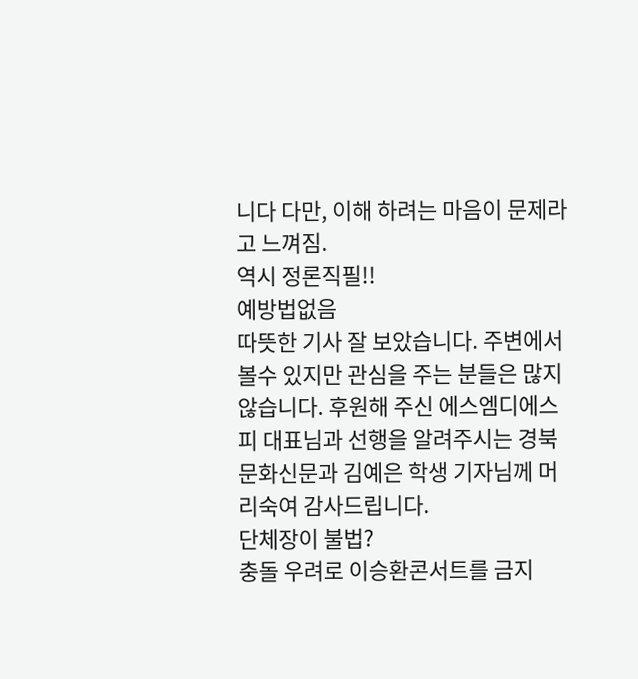니다 다만, 이해 하려는 마음이 문제라고 느껴짐.
역시 정론직필!!
예방법없음
따뜻한 기사 잘 보았습니다. 주변에서 볼수 있지만 관심을 주는 분들은 많지 않습니다. 후원해 주신 에스엠디에스피 대표님과 선행을 알려주시는 경북문화신문과 김예은 학생 기자님께 머리숙여 감사드립니다.
단체장이 불법?
충돌 우려로 이승환콘서트를 금지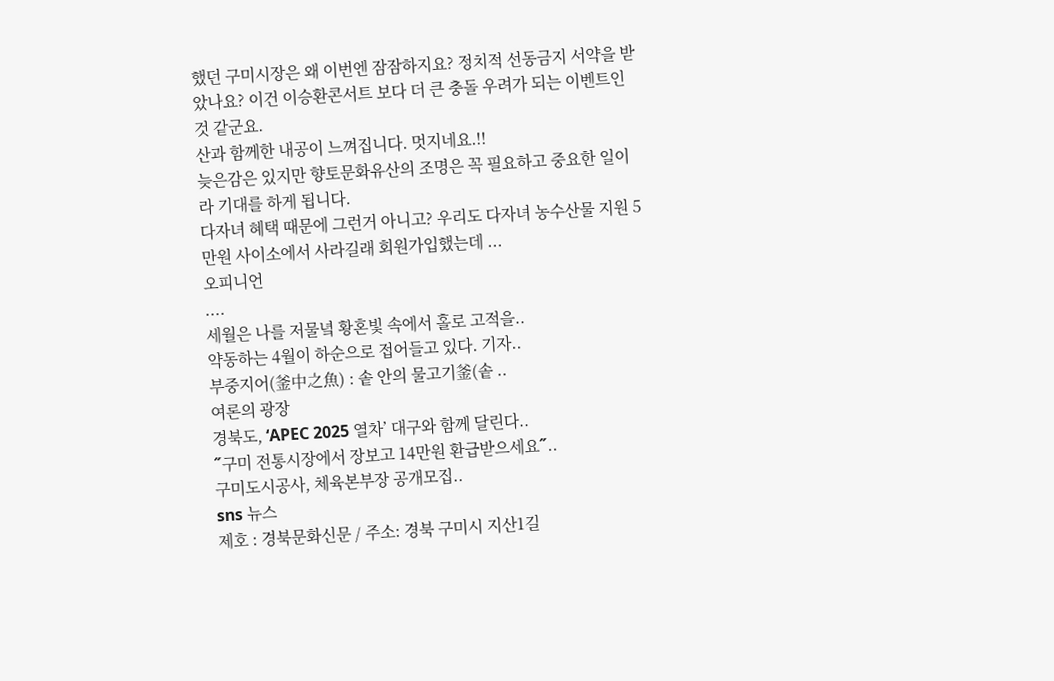했던 구미시장은 왜 이번엔 잠잠하지요? 정치적 선동금지 서약을 받았나요? 이건 이승환콘서트 보다 더 큰 충돌 우려가 되는 이벤트인 것 같군요.
산과 함께한 내공이 느껴집니다. 멋지네요.!!
늦은감은 있지만 향토문화유산의 조명은 꼭 필요하고 중요한 일이라 기대를 하게 됩니다.
다자녀 혜택 때문에 그런거 아니고? 우리도 다자녀 농수산물 지원 5만원 사이소에서 사라길래 회원가입했는데 ...
오피니언
....
세월은 나를 저물녘 황혼빛 속에서 홀로 고적을..
약동하는 4월이 하순으로 접어들고 있다. 기자..
부중지어(釜中之魚) : 솥 안의 물고기釜(솥 ..
여론의 광장
경북도, ‘APEC 2025 열차’ 대구와 함께 달린다..
˝구미 전통시장에서 장보고 14만원 환급받으세요˝..
구미도시공사, 체육본부장 공개모집..
sns 뉴스
제호 : 경북문화신문 / 주소: 경북 구미시 지산1길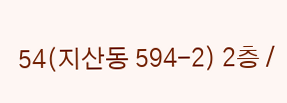54(지산동 594-2) 2층 /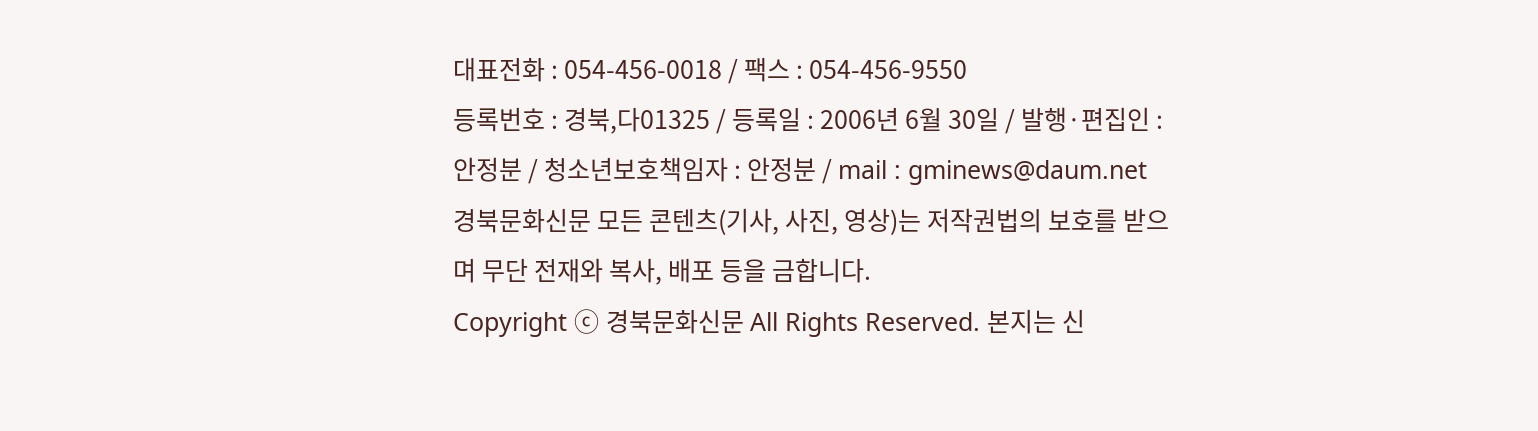대표전화 : 054-456-0018 / 팩스 : 054-456-9550
등록번호 : 경북,다01325 / 등록일 : 2006년 6월 30일 / 발행·편집인 : 안정분 / 청소년보호책임자 : 안정분 / mail : gminews@daum.net
경북문화신문 모든 콘텐츠(기사, 사진, 영상)는 저작권법의 보호를 받으며 무단 전재와 복사, 배포 등을 금합니다.
Copyright ⓒ 경북문화신문 All Rights Reserved. 본지는 신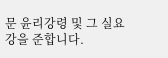문 윤리강령 및 그 실요강을 준합니다.